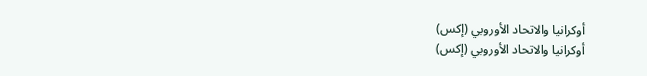أوكرانيا والاتحاد الأوروبي (إكس)
أوكرانيا والاتحاد الأوروبي (إكس)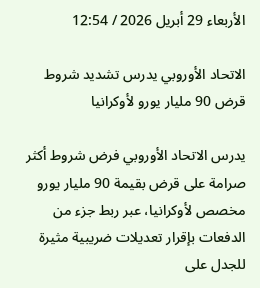الأربعاء 29 أبريل 2026 / 12:54

الاتحاد الأوروبي يدرس تشديد شروط قرض 90 مليار يورو لأوكرانيا

يدرس الاتحاد الأوروبي فرض شروط أكثر صرامة على قرض بقيمة 90 مليار يورو مخصص لأوكرانيا، عبر ربط جزء من الدفعات بإقرار تعديلات ضريبية مثيرة للجدل على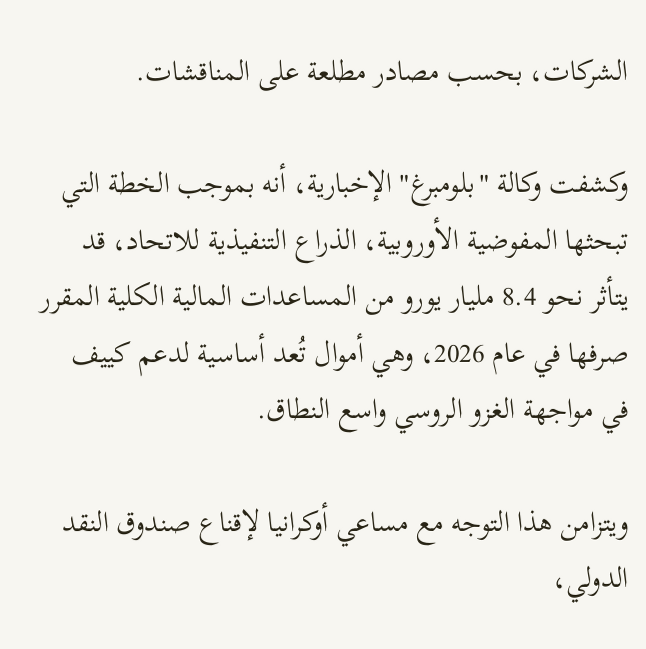الشركات، بحسب مصادر مطلعة على المناقشات.

وكشفت وكالة "بلومبرغ" الإخبارية، أنه بموجب الخطة التي تبحثها المفوضية الأوروبية، الذراع التنفيذية للاتحاد، قد يتأثر نحو 8.4 مليار يورو من المساعدات المالية الكلية المقرر صرفها في عام 2026، وهي أموال تُعد أساسية لدعم كييف في مواجهة الغزو الروسي واسع النطاق.

ويتزامن هذا التوجه مع مساعي أوكرانيا لإقناع صندوق النقد الدولي،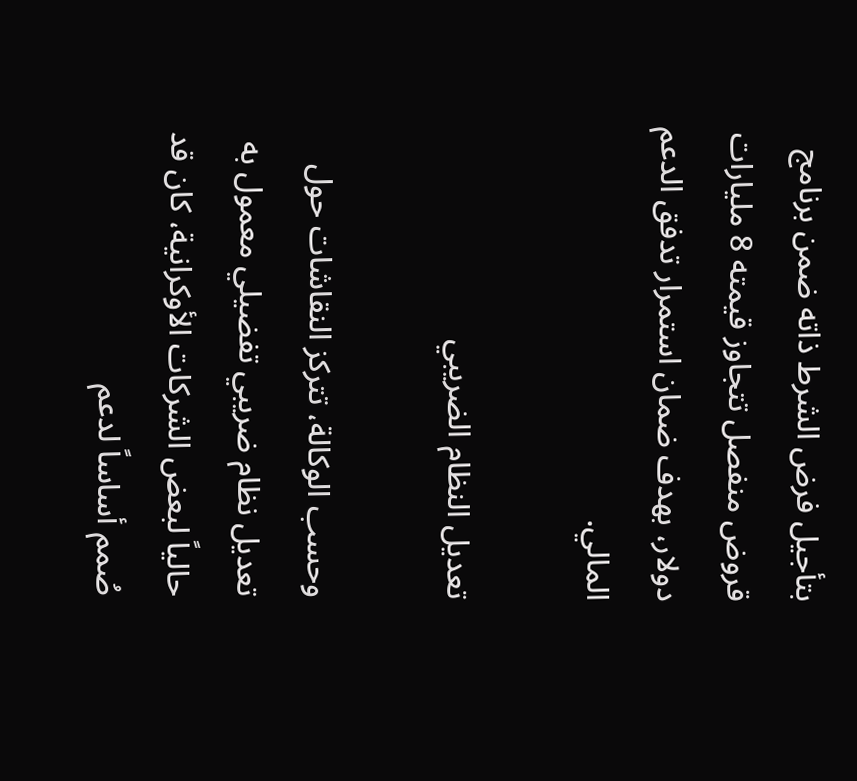بتأجيل فرض الشرط ذاته ضمن برنامج قروض منفصل تتجاوز قيمته 8 مليارات دولار، بهدف ضمان استمرار تدفق الدعم المالي.

تعديل النظام الضريبي

وحسب الوكالة، تتركز النقاشات حول تعديل نظام ضريبي تفضيلي معمول به حالياً لبعض الشركات الأوكرانية، كان قد صُمم أساساً لدعم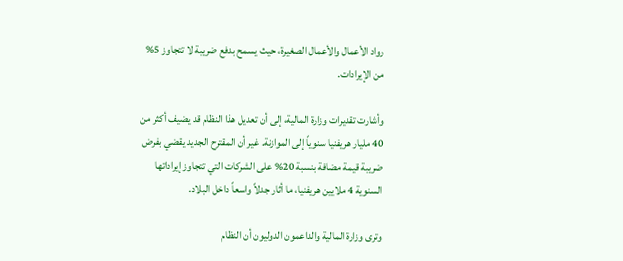رواد الأعمال والأعمال الصغيرة، حيث يسمح بدفع ضريبة لا تتجاوز 5% من الإيرادات.

وأشارت تقديرات وزارة المالية، إلى أن تعديل هذا النظام قد يضيف أكثر من 40 مليار هريفنيا سنوياً إلى الموازنة. غير أن المقترح الجديد يقضي بفرض ضريبة قيمة مضافة بنسبة 20% على الشركات التي تتجاوز إيراداتها السنوية 4 ملايين هريفنيا، ما أثار جدلاً واسعاً داخل البلاد.

وترى وزارة المالية والداعمون الدوليون أن النظام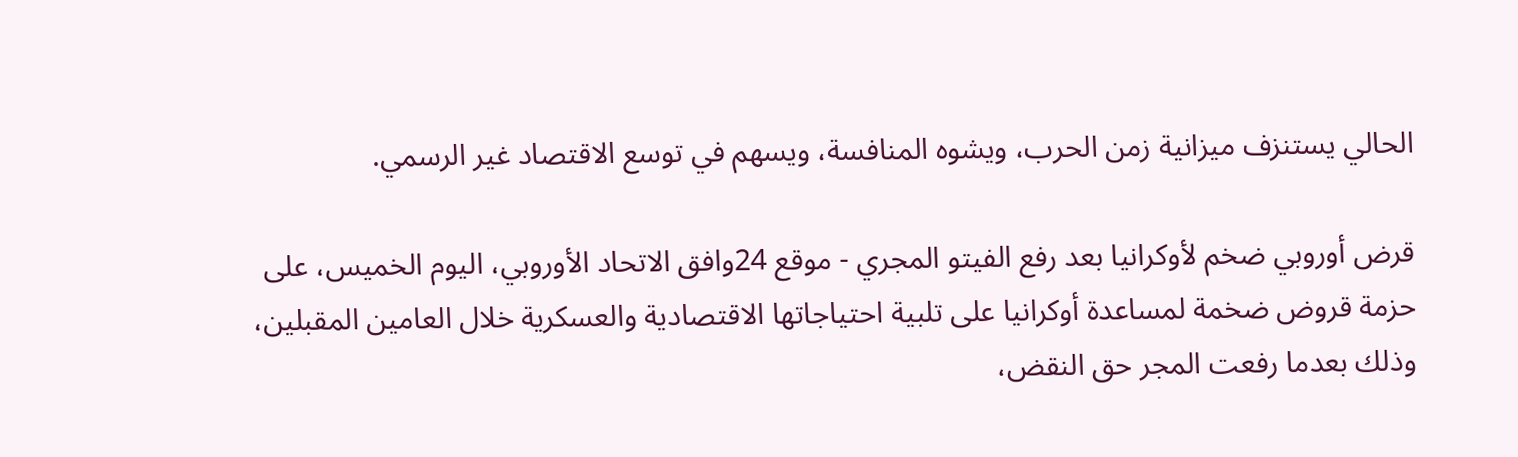الحالي يستنزف ميزانية زمن الحرب، ويشوه المنافسة، ويسهم في توسع الاقتصاد غير الرسمي.

قرض أوروبي ضخم لأوكرانيا بعد رفع الفيتو المجري - موقع 24وافق الاتحاد الأوروبي، اليوم الخميس، على حزمة قروض ضخمة لمساعدة أوكرانيا على تلبية احتياجاتها الاقتصادية والعسكرية خلال العامين المقبلين، وذلك بعدما رفعت المجر حق النقض،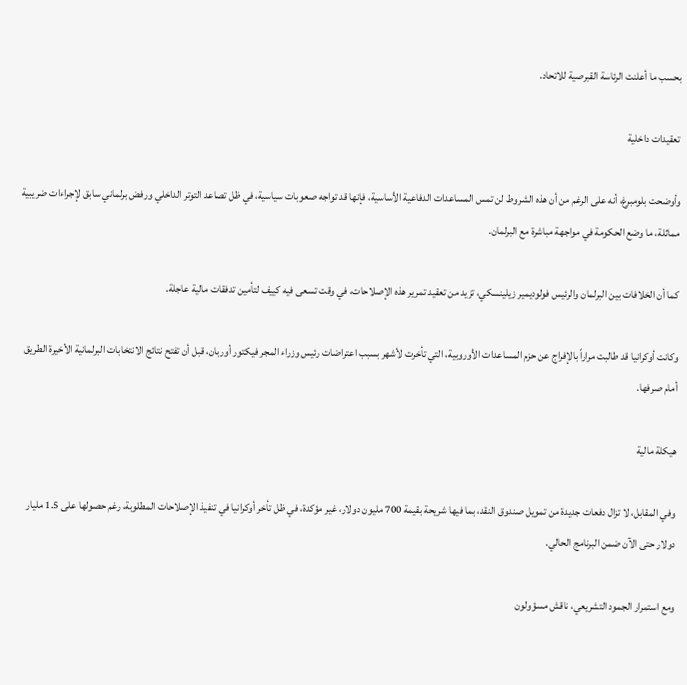بحسب ما أعلنت الرئاسة القبرصية للاتحاد.

تعقيدات داخلية

وأوضحت بلومبرغ، أنه على الرغم من أن هذه الشروط لن تمس المساعدات الدفاعية الأساسية، فإنها قد تواجه صعوبات سياسية، في ظل تصاعد التوتر الداخلي ورفض برلماني سابق لإجراءات ضريبية مماثلة، ما وضع الحكومة في مواجهة مباشرة مع البرلمان.

كما أن الخلافات بين البرلمان والرئيس فولوديمير زيلينسكي، تزيد من تعقيد تمرير هذه الإصلاحات، في وقت تسعى فيه كييف لتأمين تدفقات مالية عاجلة.

وكانت أوكرانيا قد طالبت مراراً بالإفراج عن حزم المساعدات الأوروبية، التي تأخرت لأشهر بسبب اعتراضات رئيس وزراء المجر فيكتور أوربان، قبل أن تفتح نتائج الانتخابات البرلمانية الأخيرة الطريق أمام صرفها.

هيكلة مالية

وفي المقابل، لا تزال دفعات جديدة من تمويل صندوق النقد، بما فيها شريحة بقيمة 700 مليون دولار، غير مؤكدة، في ظل تأخر أوكرانيا في تنفيذ الإصلاحات المطلوبة، رغم حصولها على 1.5 مليار دولار حتى الآن ضمن البرنامج الحالي.

ومع استمرار الجمود التشريعي، ناقش مسؤولون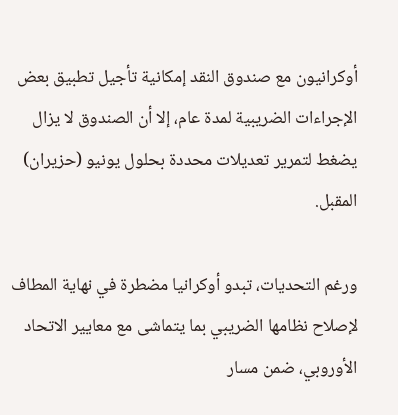أوكرانيون مع صندوق النقد إمكانية تأجيل تطبيق بعض الإجراءات الضريبية لمدة عام، إلا أن الصندوق لا يزال يضغط لتمرير تعديلات محددة بحلول يونيو (حزيران) المقبل.

ورغم التحديات، تبدو أوكرانيا مضطرة في نهاية المطاف لإصلاح نظامها الضريبي بما يتماشى مع معايير الاتحاد الأوروبي، ضمن مسار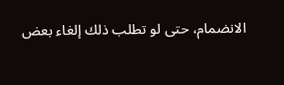الانضمام، حتى لو تطلب ذلك إلغاء بعض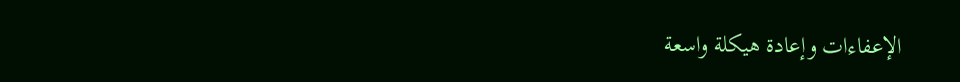الإعفاءات وإعادة هيكلة واسعة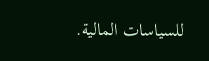للسياسات المالية.